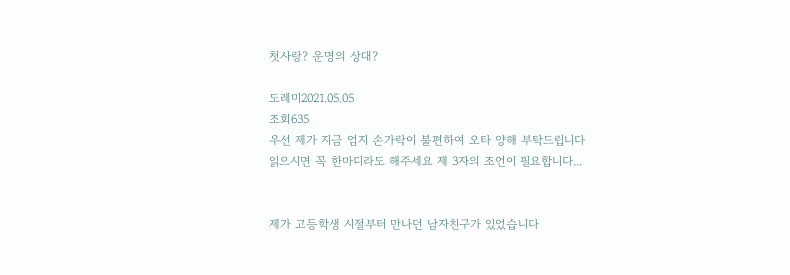첫사랑? 운명의 상대?

도레미2021.05.05
조회635
우선 제가 지금 엄지 손가락이 불편하여 오타 양해 부탁드립니다
읽으시면 꼭 한마디라도 해주세요 제 3자의 조언이 필요합니다...


제가 고등학생 시절부터 만나던 남자친구가 있었습니다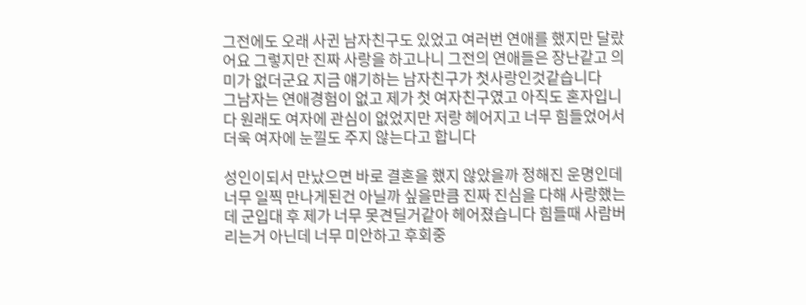그전에도 오래 사귄 남자친구도 있었고 여러번 연애를 했지만 달랐어요 그렇지만 진짜 사랑을 하고나니 그전의 연애들은 장난같고 의미가 없더군요 지금 얘기하는 남자친구가 첫사랑인것같습니다
그남자는 연애경험이 없고 제가 첫 여자친구였고 아직도 혼자입니다 원래도 여자에 관심이 없었지만 저랑 헤어지고 너무 힘들었어서 더욱 여자에 눈낄도 주지 않는다고 합니다

성인이되서 만났으면 바로 결혼을 했지 않았을까 정해진 운명인데 너무 일찍 만나게된건 아닐까 싶을만큼 진짜 진심을 다해 사랑했는데 군입대 후 제가 너무 못견딜거같아 헤어졌습니다 힘들때 사람버리는거 아닌데 너무 미안하고 후회중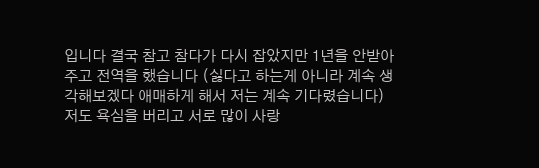입니다 결국 참고 참다가 다시 잡았지만 1년을 안받아주고 전역을 했습니다 (싫다고 하는게 아니라 계속 생각해보겠다 애매하게 해서 저는 계속 기다렸습니다) 저도 욕심을 버리고 서로 많이 사랑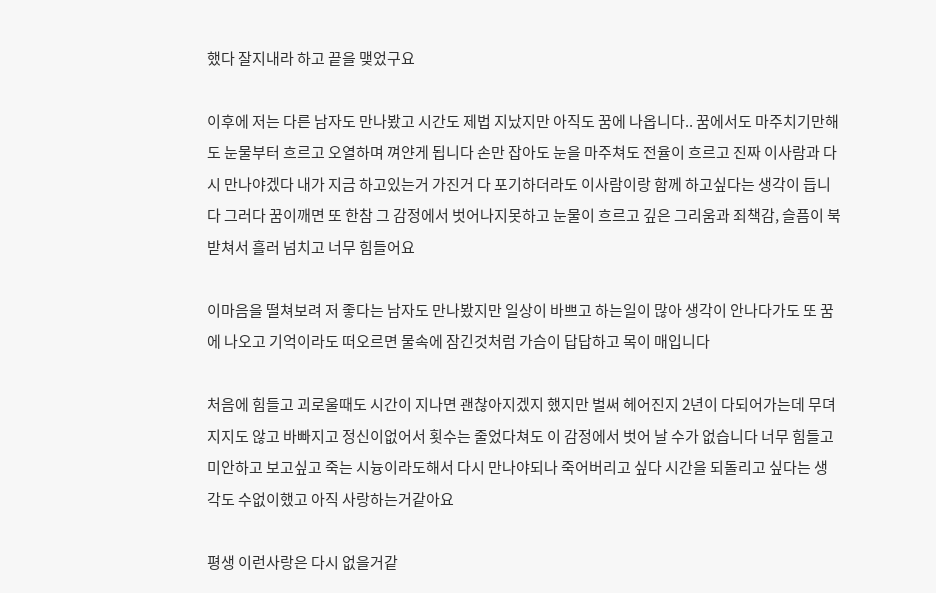했다 잘지내라 하고 끝을 맺었구요

이후에 저는 다른 남자도 만나봤고 시간도 제법 지났지만 아직도 꿈에 나옵니다.. 꿈에서도 마주치기만해도 눈물부터 흐르고 오열하며 껴얀게 됩니다 손만 잡아도 눈을 마주쳐도 전율이 흐르고 진짜 이사람과 다시 만나야겠다 내가 지금 하고있는거 가진거 다 포기하더라도 이사람이랑 함께 하고싶다는 생각이 듭니다 그러다 꿈이깨면 또 한참 그 감정에서 벗어나지못하고 눈물이 흐르고 깊은 그리움과 죄책감, 슬픔이 북받쳐서 흘러 넘치고 너무 힘들어요

이마음을 떨쳐보려 저 좋다는 남자도 만나봤지만 일상이 바쁘고 하는일이 많아 생각이 안나다가도 또 꿈에 나오고 기억이라도 떠오르면 물속에 잠긴것처럼 가슴이 답답하고 목이 매입니다

처음에 힘들고 괴로울때도 시간이 지나면 괜찮아지겠지 했지만 벌써 헤어진지 2년이 다되어가는데 무뎌지지도 않고 바빠지고 정신이없어서 횟수는 줄었다쳐도 이 감정에서 벗어 날 수가 없습니다 너무 힘들고 미안하고 보고싶고 죽는 시늉이라도해서 다시 만나야되나 죽어버리고 싶다 시간을 되돌리고 싶다는 생각도 수없이했고 아직 사랑하는거같아요

평생 이런사랑은 다시 없을거같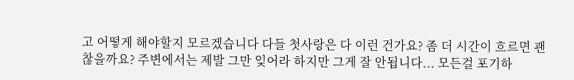고 어떻게 해야할지 모르겠습니다 다들 첫사랑은 다 이런 건가요? 좀 더 시간이 흐르면 괜찮을까요? 주변에서는 제발 그만 잊어라 하지만 그게 잘 안됩니다... 모든걸 포기하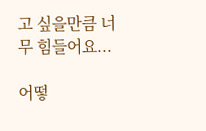고 싶을만큼 너무 힘들어요...

어떻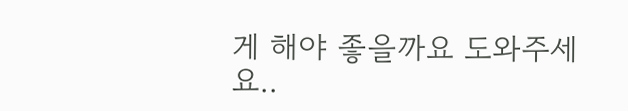게 해야 좋을까요 도와주세요..